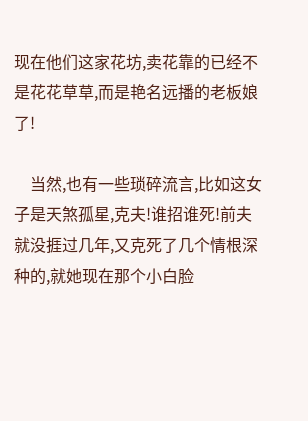现在他们这家花坊,卖花靠的已经不是花花草草,而是艳名远播的老板娘了!

    当然,也有一些琐碎流言,比如这女子是天煞孤星,克夫!谁招谁死!前夫就没捱过几年,又克死了几个情根深种的,就她现在那个小白脸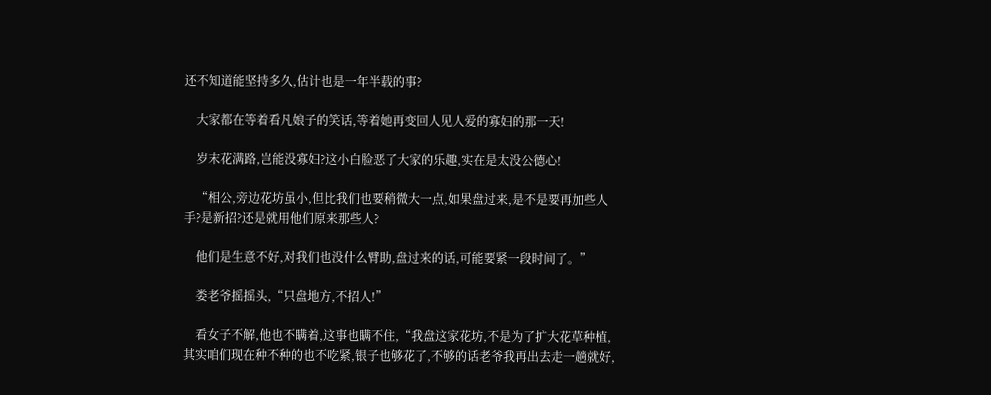还不知道能坚持多久,估计也是一年半载的事?

    大家都在等着看凡娘子的笑话,等着她再变回人见人爱的寡妇的那一天!

    岁末花满路,岂能没寡妇?这小白脸恶了大家的乐趣,实在是太没公德心!

    “相公,旁边花坊虽小,但比我们也要稍微大一点,如果盘过来,是不是要再加些人手?是新招?还是就用他们原来那些人?

    他们是生意不好,对我们也没什么臂助,盘过来的话,可能要紧一段时间了。”

    娄老爷摇摇头,“只盘地方,不招人!”

    看女子不解,他也不瞒着,这事也瞒不住,“我盘这家花坊,不是为了扩大花草种植,其实咱们现在种不种的也不吃紧,银子也够花了,不够的话老爷我再出去走一趟就好,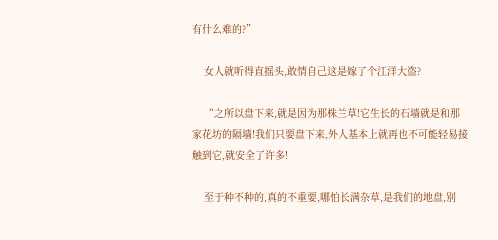有什么难的?”

    女人就听得直摇头,敢情自己这是嫁了个江洋大盗?

    “之所以盘下来,就是因为那株兰草!它生长的石墙就是和那家花坊的隔墙!我们只要盘下来,外人基本上就再也不可能轻易接触到它,就安全了许多!

    至于种不种的,真的不重要,哪怕长满杂草,是我们的地盘,别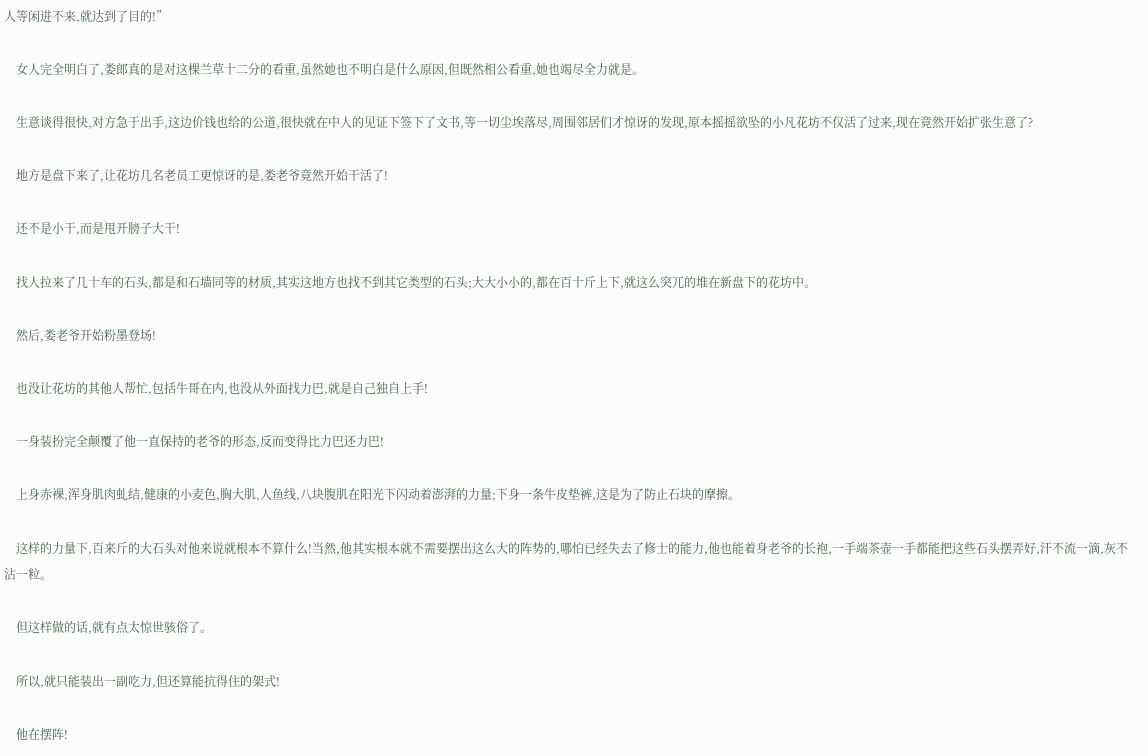人等闲进不来,就达到了目的!”

    女人完全明白了,娄郎真的是对这棵兰草十二分的看重,虽然她也不明白是什么原因,但既然相公看重,她也竭尽全力就是。

    生意谈得很快,对方急于出手,这边价钱也给的公道,很快就在中人的见证下签下了文书,等一切尘埃落尽,周围邻居们才惊讶的发现,原本摇摇欲坠的小凡花坊不仅活了过来,现在竟然开始扩张生意了?

    地方是盘下来了,让花坊几名老员工更惊讶的是,娄老爷竟然开始干活了!

    还不是小干,而是甩开膀子大干!

    找人拉来了几十车的石头,都是和石墙同等的材质,其实这地方也找不到其它类型的石头;大大小小的,都在百十斤上下,就这么突兀的堆在新盘下的花坊中。

    然后,娄老爷开始粉墨登场!

    也没让花坊的其他人帮忙,包括牛哥在内,也没从外面找力巴,就是自己独自上手!

    一身装扮完全颠覆了他一直保持的老爷的形态,反而变得比力巴还力巴!

    上身赤裸,浑身肌肉虬结,健康的小麦色,胸大肌,人鱼线,八块腹肌在阳光下闪动着澎湃的力量;下身一条牛皮垫裤,这是为了防止石块的摩擦。

    这样的力量下,百来斤的大石头对他来说就根本不算什么!当然,他其实根本就不需要摆出这么大的阵势的,哪怕已经失去了修士的能力,他也能着身老爷的长袍,一手端茶壶一手都能把这些石头摆弄好,汗不流一滴,灰不沾一粒。

    但这样做的话,就有点太惊世骇俗了。

    所以,就只能装出一副吃力,但还算能抗得住的架式!

    他在摆阵!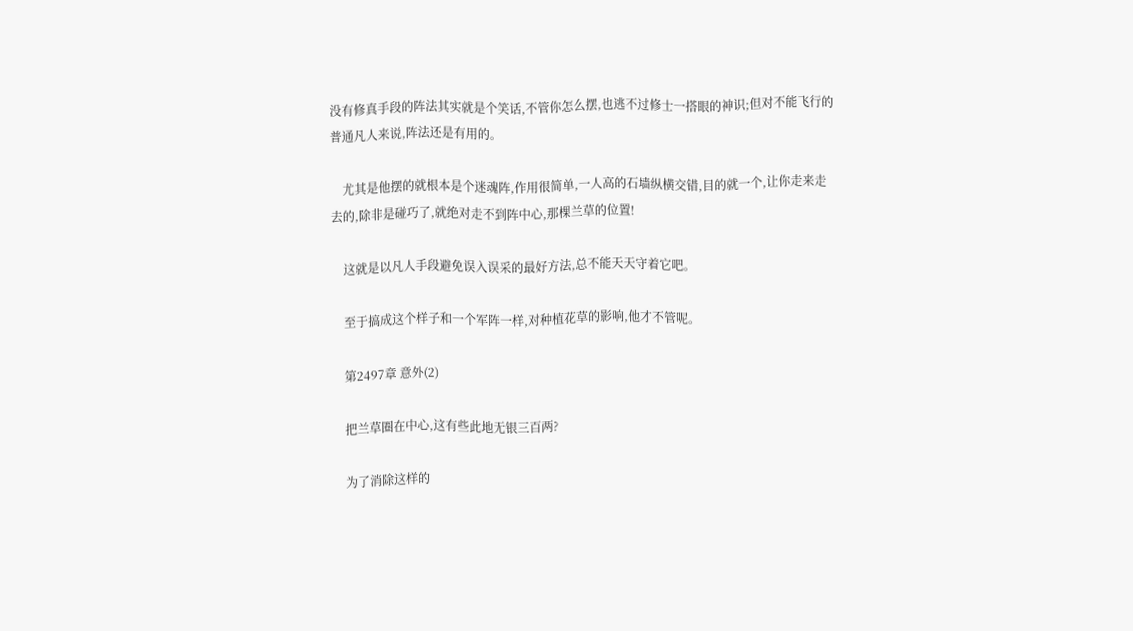没有修真手段的阵法其实就是个笑话,不管你怎么摆,也逃不过修士一搭眼的神识;但对不能飞行的普通凡人来说,阵法还是有用的。

    尤其是他摆的就根本是个迷魂阵,作用很简单,一人高的石墙纵横交错,目的就一个,让你走来走去的,除非是碰巧了,就绝对走不到阵中心,那棵兰草的位置!

    这就是以凡人手段避免误入误采的最好方法,总不能天天守着它吧。

    至于搞成这个样子和一个军阵一样,对种植花草的影响,他才不管呢。

    第2497章 意外(2)

    把兰草圈在中心,这有些此地无银三百两?

    为了消除这样的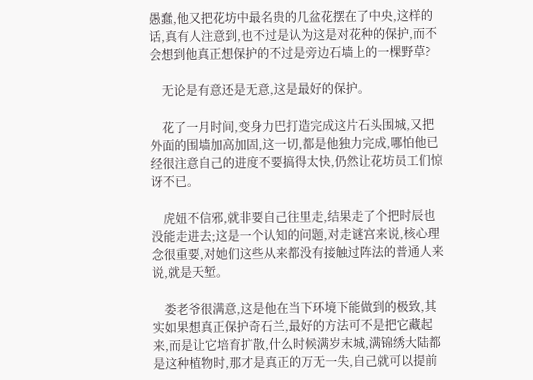愚蠢,他又把花坊中最名贵的几盆花摆在了中央,这样的话,真有人注意到,也不过是认为这是对花种的保护,而不会想到他真正想保护的不过是旁边石墙上的一棵野草?

    无论是有意还是无意,这是最好的保护。

    花了一月时间,变身力巴打造完成这片石头围城,又把外面的围墙加高加固,这一切,都是他独力完成,哪怕他已经很注意自己的进度不要搞得太快,仍然让花坊员工们惊讶不已。

    虎妞不信邪,就非要自己往里走,结果走了个把时辰也没能走进去;这是一个认知的问题,对走谜宫来说,核心理念很重要,对她们这些从来都没有接触过阵法的普通人来说,就是天堑。

    娄老爷很满意,这是他在当下环境下能做到的极致,其实如果想真正保护奇石兰,最好的方法可不是把它藏起来,而是让它培育扩散,什么时候满岁末城,满锦绣大陆都是这种植物时,那才是真正的万无一失,自己就可以提前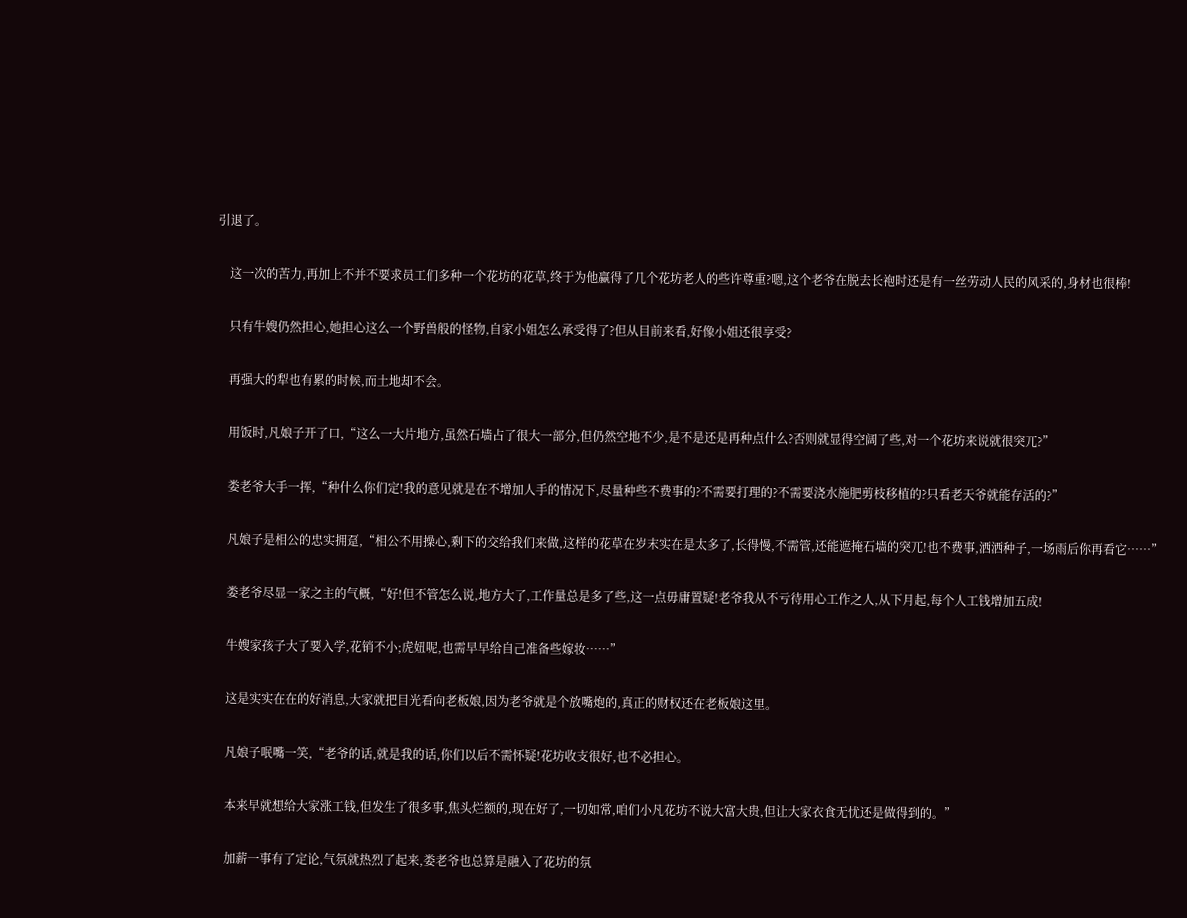引退了。

    这一次的苦力,再加上不并不要求员工们多种一个花坊的花草,终于为他赢得了几个花坊老人的些许尊重?嗯,这个老爷在脱去长袍时还是有一丝劳动人民的风采的,身材也很棒!

    只有牛嫂仍然担心,她担心这么一个野兽般的怪物,自家小姐怎么承受得了?但从目前来看,好像小姐还很享受?

    再强大的犁也有累的时候,而土地却不会。

    用饭时,凡娘子开了口,“这么一大片地方,虽然石墙占了很大一部分,但仍然空地不少,是不是还是再种点什么?否则就显得空阔了些,对一个花坊来说就很突兀?”

    娄老爷大手一挥,“种什么你们定!我的意见就是在不增加人手的情况下,尽量种些不费事的?不需要打理的?不需要浇水施肥剪枝移植的?只看老天爷就能存活的?”

    凡娘子是相公的忠实拥趸,“相公不用操心,剩下的交给我们来做,这样的花草在岁末实在是太多了,长得慢,不需管,还能遮掩石墙的突兀!也不费事,洒洒种子,一场雨后你再看它……”

    娄老爷尽显一家之主的气概,“好!但不管怎么说,地方大了,工作量总是多了些,这一点毋庸置疑!老爷我从不亏待用心工作之人,从下月起,每个人工钱增加五成!

    牛嫂家孩子大了要入学,花销不小;虎妞呢,也需早早给自己准备些嫁妆……”

    这是实实在在的好消息,大家就把目光看向老板娘,因为老爷就是个放嘴炮的,真正的财权还在老板娘这里。

    凡娘子呡嘴一笑,“老爷的话,就是我的话,你们以后不需怀疑!花坊收支很好,也不必担心。

    本来早就想给大家涨工钱,但发生了很多事,焦头烂额的,现在好了,一切如常,咱们小凡花坊不说大富大贵,但让大家衣食无忧还是做得到的。”

    加薪一事有了定论,气氛就热烈了起来,娄老爷也总算是融入了花坊的氛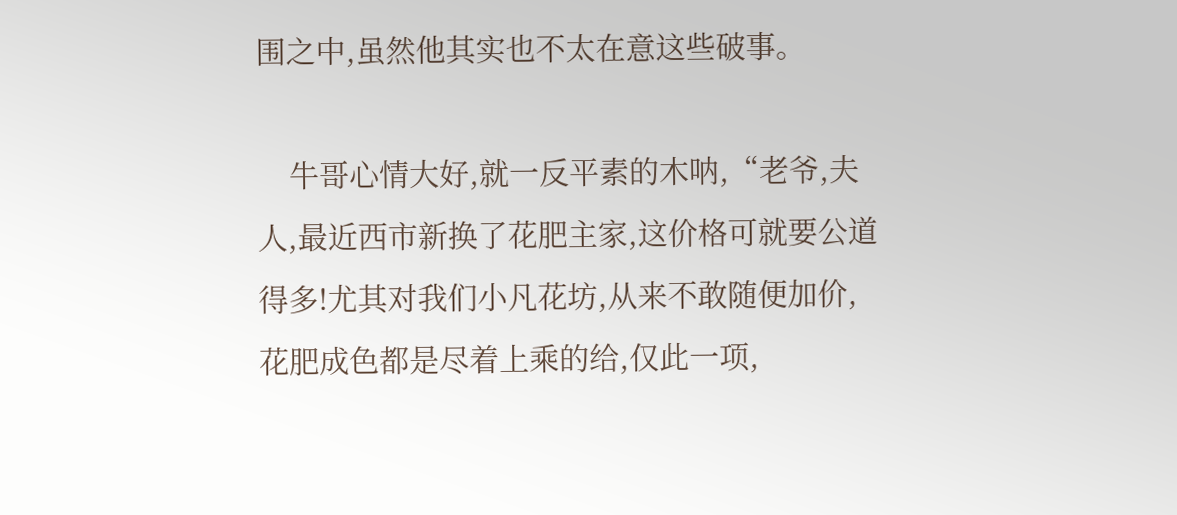围之中,虽然他其实也不太在意这些破事。

    牛哥心情大好,就一反平素的木呐,“老爷,夫人,最近西市新换了花肥主家,这价格可就要公道得多!尤其对我们小凡花坊,从来不敢随便加价,花肥成色都是尽着上乘的给,仅此一项,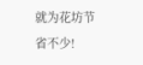就为花坊节省不少!